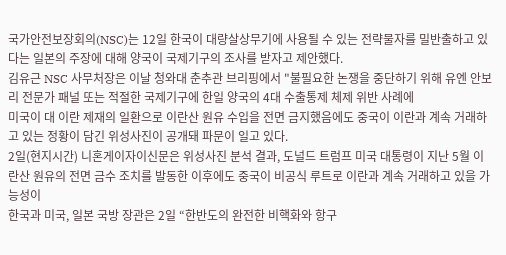국가안전보장회의(NSC)는 12일 한국이 대량살상무기에 사용될 수 있는 전략물자를 밀반출하고 있다는 일본의 주장에 대해 양국이 국제기구의 조사를 받자고 제안했다.
김유근 NSC 사무처장은 이날 청와대 춘추관 브리핑에서 "불필요한 논쟁을 중단하기 위해 유엔 안보리 전문가 패널 또는 적절한 국제기구에 한일 양국의 4대 수출통제 체제 위반 사례에
미국이 대 이란 제재의 일환으로 이란산 원유 수입을 전면 금지했음에도 중국이 이란과 계속 거래하고 있는 정황이 담긴 위성사진이 공개돼 파문이 일고 있다.
2일(현지시간) 니혼게이자이신문은 위성사진 분석 결과, 도널드 트럼프 미국 대통령이 지난 5월 이란산 원유의 전면 금수 조치를 발동한 이후에도 중국이 비공식 루트로 이란과 계속 거래하고 있을 가능성이
한국과 미국, 일본 국방 장관은 2일 “한반도의 완전한 비핵화와 항구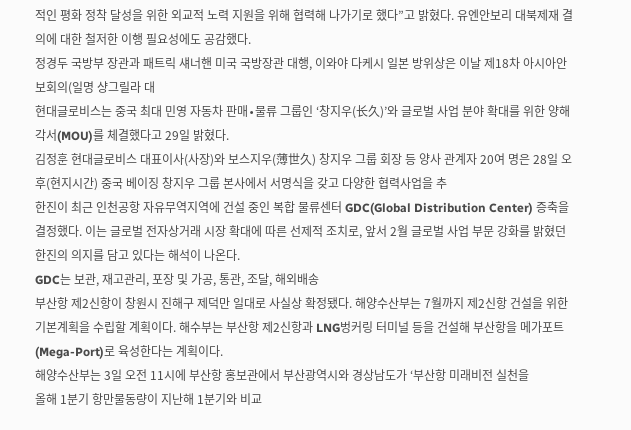적인 평화 정착 달성을 위한 외교적 노력 지원을 위해 협력해 나가기로 했다”고 밝혔다. 유엔안보리 대북제재 결의에 대한 철저한 이행 필요성에도 공감했다.
정경두 국방부 장관과 패트릭 섀너핸 미국 국방장관 대행, 이와야 다케시 일본 방위상은 이날 제18차 아시아안보회의(일명 샹그릴라 대
현대글로비스는 중국 최대 민영 자동차 판매∙물류 그룹인 ‘창지우(长久)’와 글로벌 사업 분야 확대를 위한 양해각서(MOU)를 체결했다고 29일 밝혔다.
김정훈 현대글로비스 대표이사(사장)와 보스지우(薄世久) 창지우 그룹 회장 등 양사 관계자 20여 명은 28일 오후(현지시간) 중국 베이징 창지우 그룹 본사에서 서명식을 갖고 다양한 협력사업을 추
한진이 최근 인천공항 자유무역지역에 건설 중인 복합 물류센터 GDC(Global Distribution Center) 증축을 결정했다. 이는 글로벌 전자상거래 시장 확대에 따른 선제적 조치로, 앞서 2월 글로벌 사업 부문 강화를 밝혔던 한진의 의지를 담고 있다는 해석이 나온다.
GDC는 보관, 재고관리, 포장 및 가공, 통관, 조달, 해외배송
부산항 제2신항이 창원시 진해구 제덕만 일대로 사실상 확정됐다. 해양수산부는 7월까지 제2신항 건설을 위한 기본계획을 수립할 계획이다. 해수부는 부산항 제2신항과 LNG벙커링 터미널 등을 건설해 부산항을 메가포트(Mega-Port)로 육성한다는 계획이다.
해양수산부는 3일 오전 11시에 부산항 홍보관에서 부산광역시와 경상남도가 ‘부산항 미래비전 실천을
올해 1분기 항만물동량이 지난해 1분기와 비교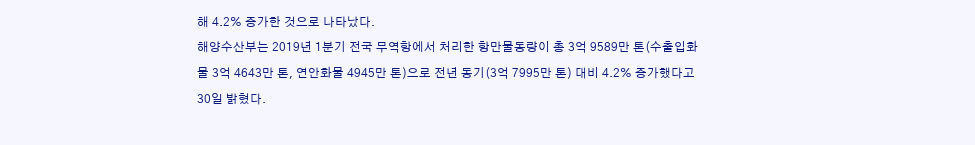해 4.2% 증가한 것으로 나타났다.
해양수산부는 2019년 1분기 전국 무역항에서 처리한 항만물동량이 총 3억 9589만 톤(수출입화물 3억 4643만 톤, 연안화물 4945만 톤)으로 전년 동기(3억 7995만 톤) 대비 4.2% 증가했다고 30일 밝혔다.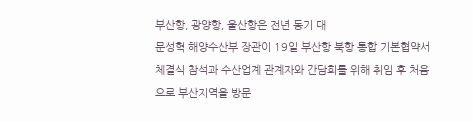부산항, 광양항, 울산항은 전년 동기 대
문성혁 해양수산부 장관이 19일 부산항 북항 통합 기본협약서 체결식 참석과 수산업계 관계자와 간담회를 위해 취임 후 처음으로 부산지역을 방문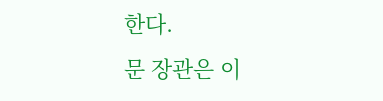한다.
문 장관은 이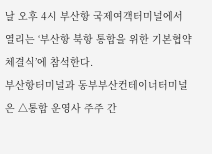날 오후 4시 부산항 국제여객터미널에서 열리는 ‘부산항 북항 통합을 위한 기본협약 체결식’에 참석한다.
부산항터미널과 동부부산컨테이너터미널은 △통합 운영사 주주 간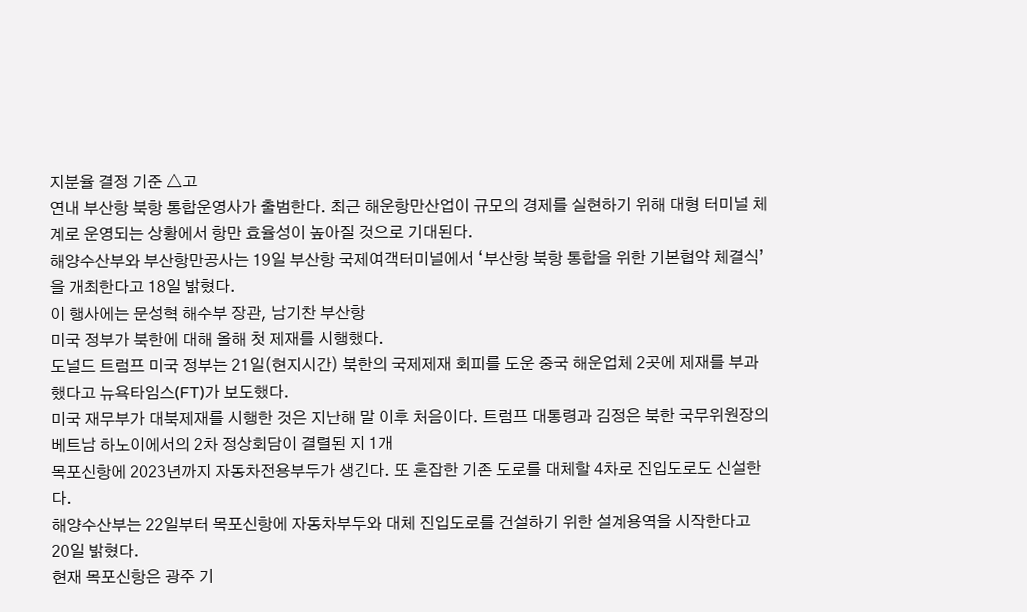지분율 결정 기준 △고
연내 부산항 북항 통합운영사가 출범한다. 최근 해운항만산업이 규모의 경제를 실현하기 위해 대형 터미널 체계로 운영되는 상황에서 항만 효율성이 높아질 것으로 기대된다.
해양수산부와 부산항만공사는 19일 부산항 국제여객터미널에서 ‘부산항 북항 통합을 위한 기본협약 체결식’을 개최한다고 18일 밝혔다.
이 행사에는 문성혁 해수부 장관, 남기찬 부산항
미국 정부가 북한에 대해 올해 첫 제재를 시행했다.
도널드 트럼프 미국 정부는 21일(현지시간) 북한의 국제제재 회피를 도운 중국 해운업체 2곳에 제재를 부과했다고 뉴욕타임스(FT)가 보도했다.
미국 재무부가 대북제재를 시행한 것은 지난해 말 이후 처음이다. 트럼프 대통령과 김정은 북한 국무위원장의 베트남 하노이에서의 2차 정상회담이 결렬된 지 1개
목포신항에 2023년까지 자동차전용부두가 생긴다. 또 혼잡한 기존 도로를 대체할 4차로 진입도로도 신설한다.
해양수산부는 22일부터 목포신항에 자동차부두와 대체 진입도로를 건설하기 위한 설계용역을 시작한다고 20일 밝혔다.
현재 목포신항은 광주 기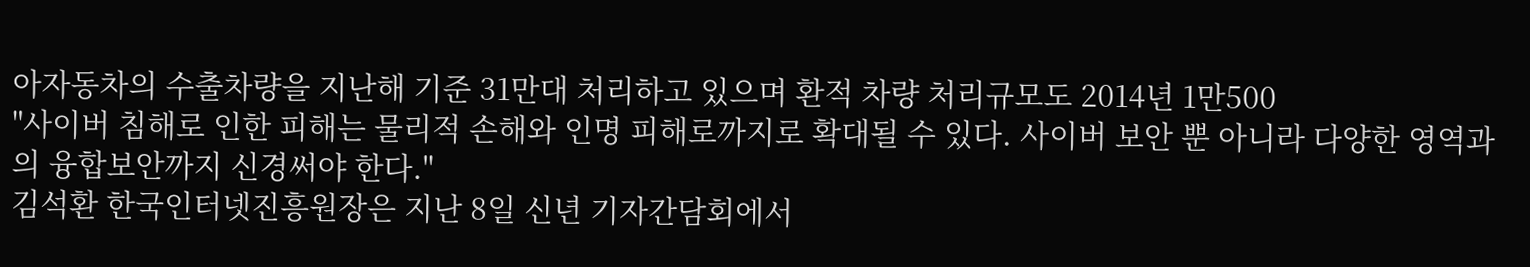아자동차의 수출차량을 지난해 기준 31만대 처리하고 있으며 환적 차량 처리규모도 2014년 1만500
"사이버 침해로 인한 피해는 물리적 손해와 인명 피해로까지로 확대될 수 있다. 사이버 보안 뿐 아니라 다양한 영역과의 융합보안까지 신경써야 한다."
김석환 한국인터넷진흥원장은 지난 8일 신년 기자간담회에서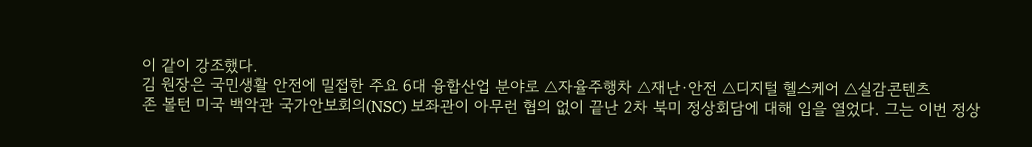이 같이 강조했다.
김 원장은 국민생활 안전에 밀접한 주요 6대 융합산업 분야로 △자율주행차 △재난·안전 △디지털 헬스케어 △실감콘텐츠
존 볼턴 미국 백악관 국가안보회의(NSC) 보좌관이 아무런 협의 없이 끝난 2차 북미 정상회담에 대해 입을 열었다. 그는 이번 정상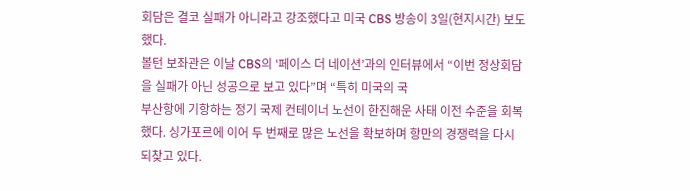회담은 결코 실패가 아니라고 강조했다고 미국 CBS 방송이 3일(현지시간) 보도했다.
볼턴 보좌관은 이날 CBS의 ‘페이스 더 네이션’과의 인터뷰에서 “이번 정상회담을 실패가 아닌 성공으로 보고 있다”며 “특히 미국의 국
부산항에 기항하는 정기 국제 컨테이너 노선이 한진해운 사태 이전 수준을 회복했다. 싱가포르에 이어 두 번째로 많은 노선을 확보하며 항만의 경쟁력을 다시 되찾고 있다.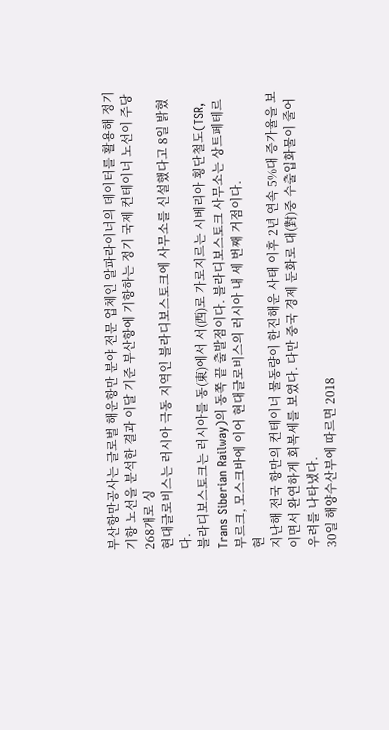부산항만공사는 글로벌 해운항만 분야 전문 업체인 알파라이너의 데이터를 활용해 정기 기항 노선을 분석한 결과 이달 기준 부산항에 기항하는 정기 국제 컨테이너 노선이 주당 268개로 싱
현대글로비스는 러시아 극동 지역인 블라디보스토크에 사무소를 신설했다고 8일 밝혔다.
블라디보스토크는 러시아를 동(東)에서 서(西)로 가로지르는 시베리아 횡단철도(TSR, Trans Siberian Railway)의 동쪽 끝 출발점이다. 블라디보스토크 사무소는 상트페테르부르크, 모스크바에 이어 현대글로비스의 러시아 내 세 번째 거점이다.
현
지난해 전국 항만의 컨테이너 물동량이 한진해운 사태 이후 2년 연속 5%대 증가율을 보이면서 완연하게 회복세를 보였다. 다만 중국 경제 둔화로 대(對)중 수출입화물이 줄어 우려를 나타냈다.
30일 해양수산부에 따르면 2018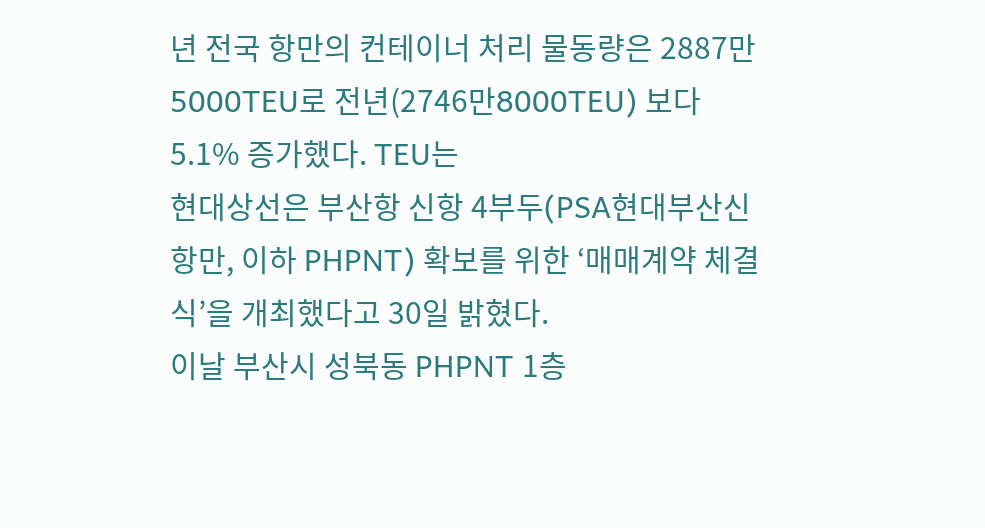년 전국 항만의 컨테이너 처리 물동량은 2887만5000TEU로 전년(2746만8000TEU) 보다 5.1% 증가했다. TEU는
현대상선은 부산항 신항 4부두(PSA현대부산신항만, 이하 PHPNT) 확보를 위한 ‘매매계약 체결식’을 개최했다고 30일 밝혔다.
이날 부산시 성북동 PHPNT 1층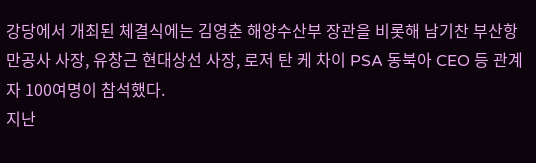강당에서 개최된 체결식에는 김영춘 해양수산부 장관을 비롯해 남기찬 부산항만공사 사장, 유창근 현대상선 사장, 로저 탄 케 차이 PSA 동북아 CEO 등 관계자 100여명이 참석했다.
지난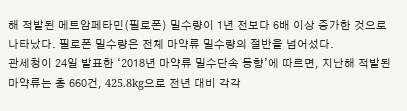해 적발된 메트암페타민(필로폰) 밀수량이 1년 전보다 6배 이상 증가한 것으로 나타났다. 필로폰 밀수량은 전체 마약류 밀수량의 절반을 넘어섰다.
관세청이 24일 발표한 ‘2018년 마약류 밀수단속 동향’에 따르면, 지난해 적발된 마약류는 총 660건, 425.8kg으로 전년 대비 각각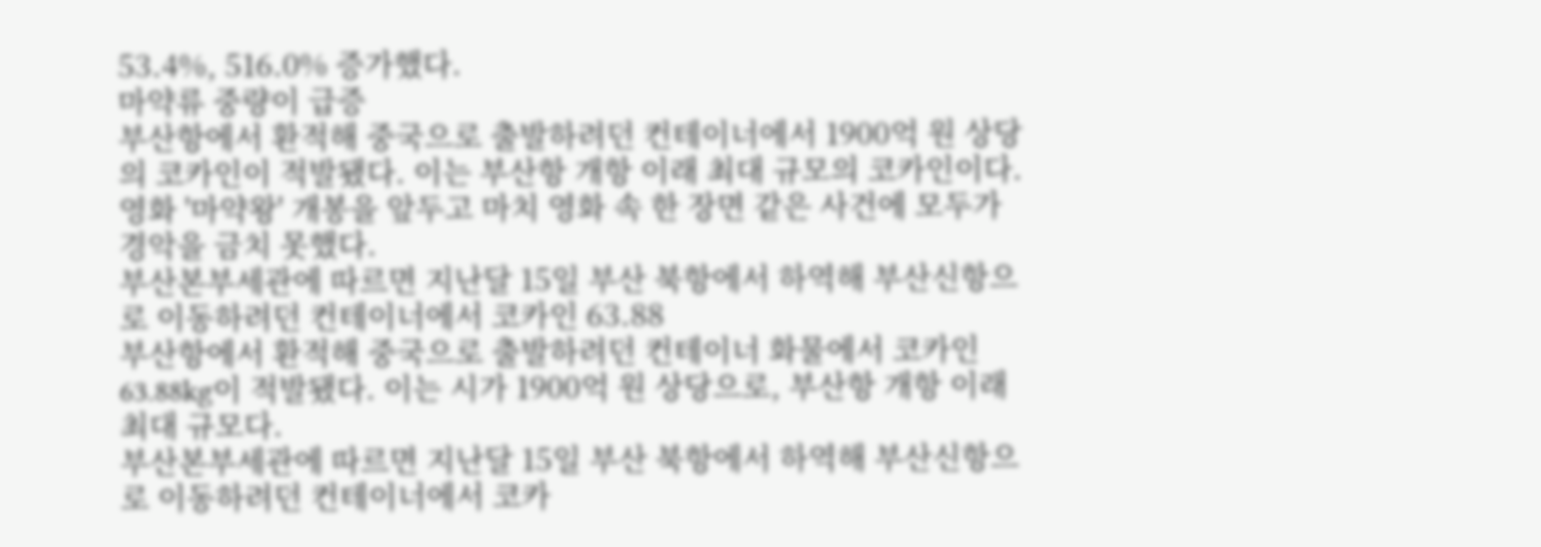53.4%, 516.0% 증가했다.
마약류 중량이 급증
부산항에서 환적해 중국으로 출발하려던 컨테이너에서 1900억 원 상당의 코카인이 적발됐다. 이는 부산항 개항 이래 최대 규모의 코카인이다.
영화 '마약왕' 개봉을 앞두고 마치 영화 속 한 장면 같은 사건에 모두가 경악을 금치 못했다.
부산본부세관에 따르면 지난달 15일 부산 북항에서 하역해 부산신항으로 이동하려던 컨테이너에서 코카인 63.88
부산항에서 환적해 중국으로 출발하려던 컨테이너 화물에서 코카인 63.88kg이 적발됐다. 이는 시가 1900억 원 상당으로, 부산항 개항 이래 최대 규모다.
부산본부세관에 따르면 지난달 15일 부산 북항에서 하역해 부산신항으로 이동하려던 컨테이너에서 코카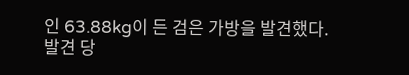인 63.88kg이 든 검은 가방을 발견했다.
발견 당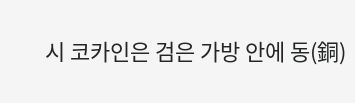시 코카인은 검은 가방 안에 동(銅)